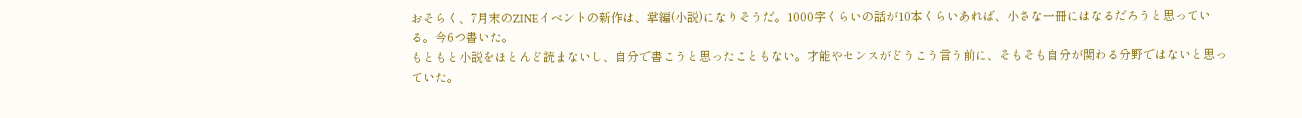おそらく、7月末のZINEイベントの新作は、掌編(小説)になりそうだ。1000字くらいの話が10本くらいあれば、小さな一冊にはなるだろうと思っている。今6つ書いた。
もともと小説をほとんど読まないし、自分で書こうと思ったこともない。才能やセンスがどうこう言う前に、そもそも自分が関わる分野ではないと思っていた。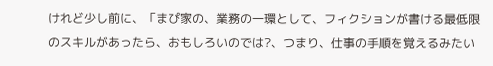けれど少し前に、「まぴ家の、業務の一環として、フィクションが書ける最低限のスキルがあったら、おもしろいのでは?、つまり、仕事の手順を覚えるみたい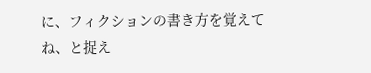に、フィクションの書き方を覚えてね、と捉え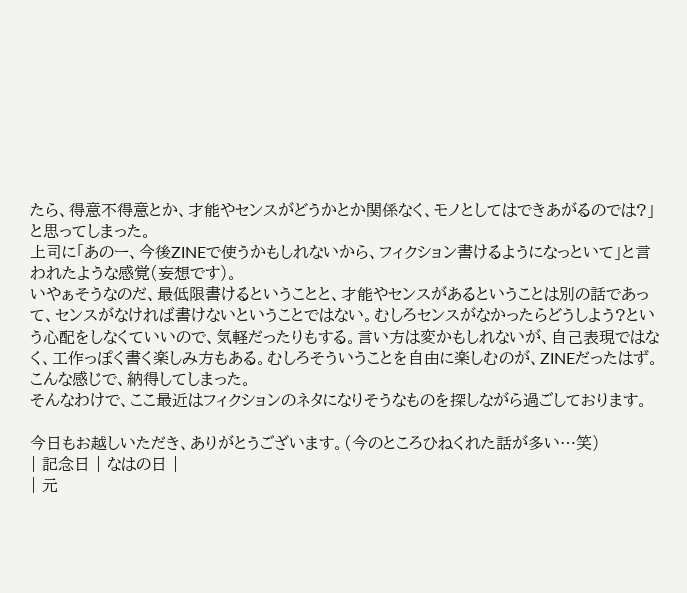たら、得意不得意とか、才能やセンスがどうかとか関係なく、モノとしてはできあがるのでは?」と思ってしまった。
上司に「あのー、今後ZINEで使うかもしれないから、フィクション書けるようになっといて」と言われたような感覚(妄想です)。
いやぁそうなのだ、最低限書けるということと、才能やセンスがあるということは別の話であって、センスがなければ書けないということではない。むしろセンスがなかったらどうしよう?という心配をしなくていいので、気軽だったりもする。言い方は変かもしれないが、自己表現ではなく、工作っぽく書く楽しみ方もある。むしろそういうことを自由に楽しむのが、ZINEだったはず。こんな感じで、納得してしまった。
そんなわけで、ここ最近はフィクションのネタになりそうなものを探しながら過ごしております。

今日もお越しいただき、ありがとうございます。(今のところひねくれた話が多い…笑)
| 記念日 | なはの日 |
| 元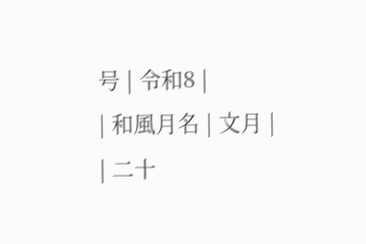号 | 令和8 |
| 和風月名 | 文月 |
| 二十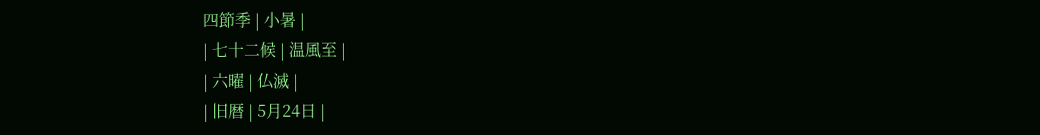四節季 | 小暑 |
| 七十二候 | 温風至 |
| 六曜 | 仏滅 |
| 旧暦 | 5月24日 |